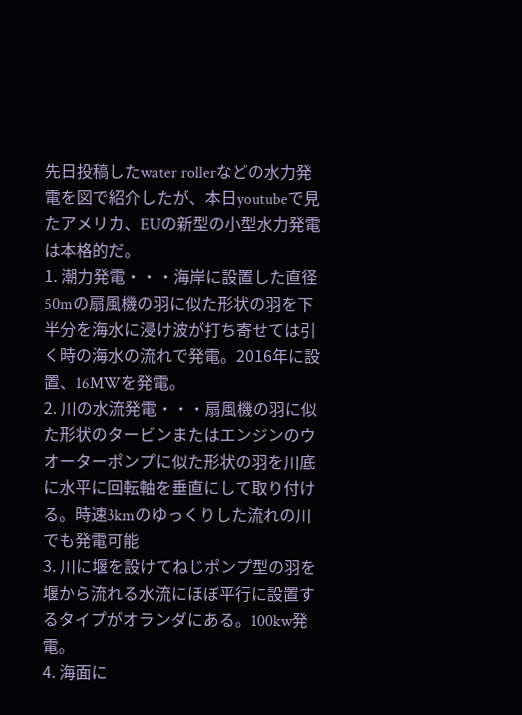先日投稿したwater rollerなどの水力発電を図で紹介したが、本日youtubeで見たアメリカ、EUの新型の小型水力発電は本格的だ。
1. 潮力発電・・・海岸に設置した直径50mの扇風機の羽に似た形状の羽を下半分を海水に浸け波が打ち寄せては引く時の海水の流れで発電。2016年に設置、16MWを発電。
2. 川の水流発電・・・扇風機の羽に似た形状のタービンまたはエンジンのウオーターポンプに似た形状の羽を川底に水平に回転軸を垂直にして取り付ける。時速3kmのゆっくりした流れの川でも発電可能
3. 川に堰を設けてねじポンプ型の羽を堰から流れる水流にほぼ平行に設置するタイプがオランダにある。100kw発電。
4. 海面に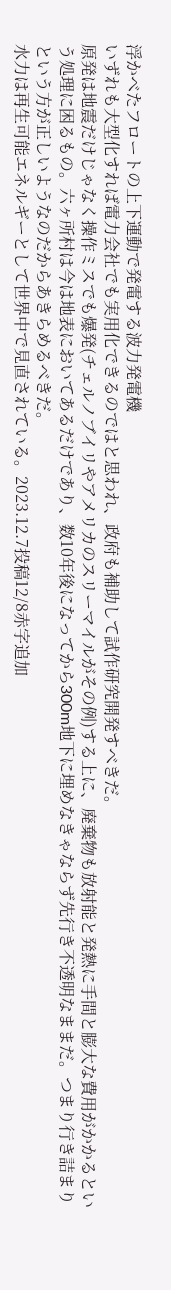浮かべたフロートの上下運動で発電する波力発電機
いずれも大型化すれば電力会社でも実用化できるのではと思われ、政府も補助して試作研究開発すべきだ。
原発は地震だけじゃなく操作ミスでも爆発(チェルノブイリやアメリカのスリーマイルがその例)する上に、廃棄物も放射能と発熱に手間と膨大な費用がかかるという処理に困るもの。六ヶ所村は今は地表においてあるだけであり、数10年後になってから300m地下に埋めなきゃならず先行き不透明なままだ。つまり行き詰まりという方が正しいようなのだからあきらめるべきだ。
水力は再生可能エネルギーとして世界中で見直されている。2023.12.7投稿12/8赤字追加